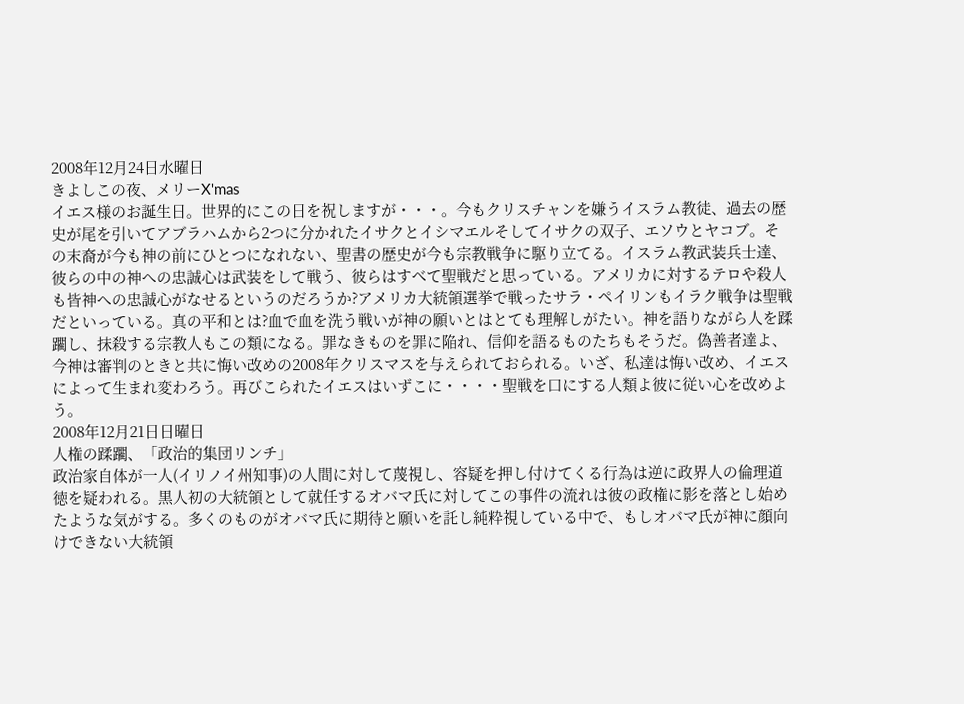2008年12月24日水曜日
きよしこの夜、メリーX'mas
イエス様のお誕生日。世界的にこの日を祝しますが・・・。今もクリスチャンを嫌うイスラム教徒、過去の歴史が尾を引いてアブラハムから2つに分かれたイサクとイシマエルそしてイサクの双子、エソウとヤコブ。その末裔が今も神の前にひとつになれない、聖書の歴史が今も宗教戦争に駆り立てる。イスラム教武装兵士達、彼らの中の神への忠誠心は武装をして戦う、彼らはすべて聖戦だと思っている。アメリカに対するテロや殺人も皆神への忠誠心がなせるというのだろうか?アメリカ大統領選挙で戦ったサラ・ペイリンもイラク戦争は聖戦だといっている。真の平和とは?血で血を洗う戦いが神の願いとはとても理解しがたい。神を語りながら人を蹂躙し、抹殺する宗教人もこの類になる。罪なきものを罪に陥れ、信仰を語るものたちもそうだ。偽善者達よ、今神は審判のときと共に悔い改めの2008年クリスマスを与えられておられる。いざ、私達は悔い改め、イエスによって生まれ変わろう。再びこられたイエスはいずこに・・・・聖戦を口にする人類よ彼に従い心を改めよう。
2008年12月21日日曜日
人権の蹂躙、「政治的集団リンチ」
政治家自体が一人(イリノイ州知事)の人間に対して蔑視し、容疑を押し付けてくる行為は逆に政界人の倫理道徳を疑われる。黒人初の大統領として就任するオバマ氏に対してこの事件の流れは彼の政権に影を落とし始めたような気がする。多くのものがオバマ氏に期待と願いを託し純粋視している中で、もしオバマ氏が神に顔向けできない大統領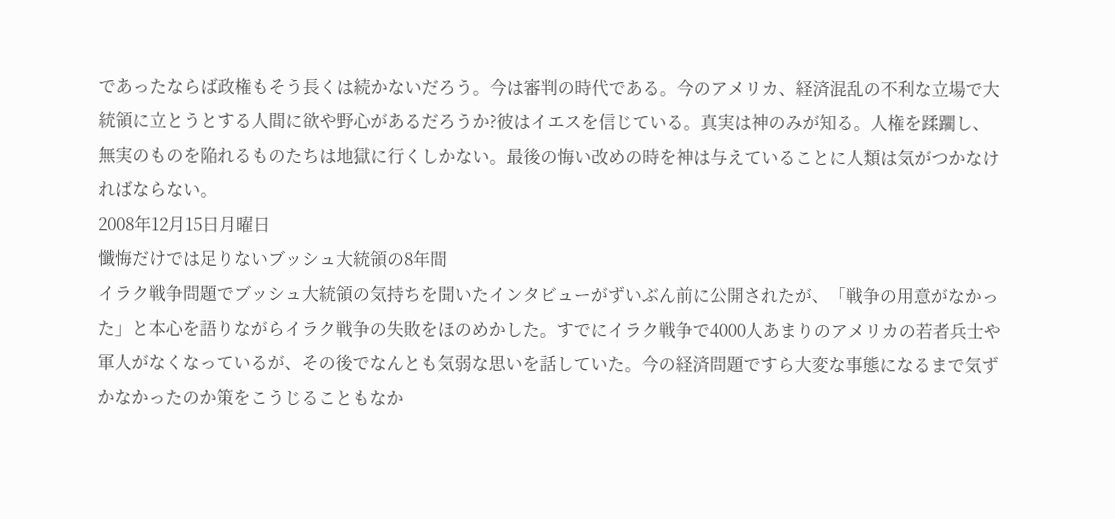であったならば政権もそう長くは続かないだろう。今は審判の時代である。今のアメリカ、経済混乱の不利な立場で大統領に立とうとする人間に欲や野心があるだろうか?彼はイエスを信じている。真実は神のみが知る。人権を蹂躙し、無実のものを陥れるものたちは地獄に行くしかない。最後の悔い改めの時を神は与えていることに人類は気がつかなければならない。
2008年12月15日月曜日
懺悔だけでは足りないブッシュ大統領の8年間
イラク戦争問題でブッシュ大統領の気持ちを聞いたインタビューがずいぶん前に公開されたが、「戦争の用意がなかった」と本心を語りながらイラク戦争の失敗をほのめかした。すでにイラク戦争で4000人あまりのアメリカの若者兵士や軍人がなくなっているが、その後でなんとも気弱な思いを話していた。今の経済問題ですら大変な事態になるまで気ずかなかったのか策をこうじることもなか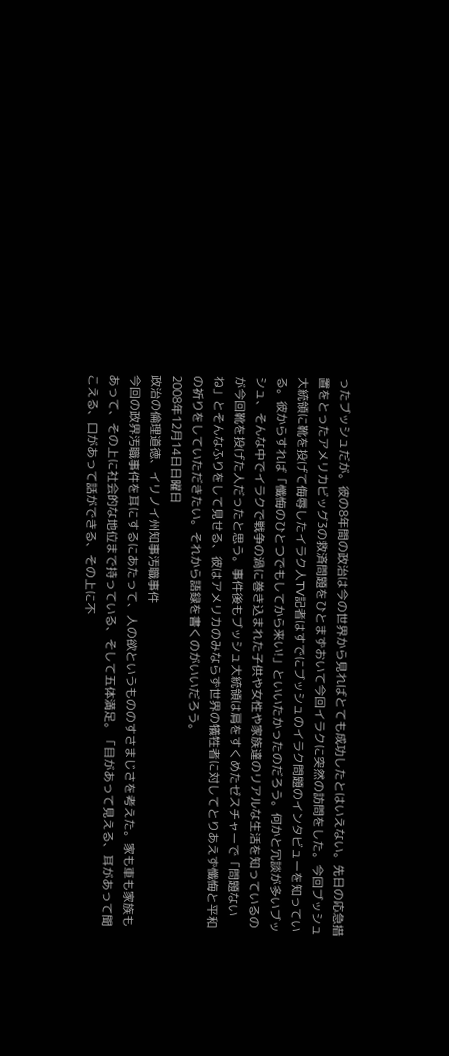ったブッシュだが。彼の8年間の政治は今の世界から見ればとても成功したとはいえない。先日の応急措置をとったアメリカビッグ3の救済問題をひとまずおいて今回イラクに突然の訪問をした。今回ブッシュ大統領に靴を投げて侮辱したイラク人TV記者はすでにブッシュのイラク問題のインタビューを知っている。彼からすれば「懺悔のひとつでもしてから来い!」といいたかったのだろう。何かと冗談が多いブッシュ、そんな中でイラクで戦争の渦に巻き込まれた子供や女性や家族達のリアルな生活を知っているのが今回靴を投げた人だったと思う。事件後もブッシュ大統領は肩をすくめたゼスチャーで「問題ないね」とそんなふりをして見せる、彼はアメリカのみならず世界の犠牲者に対してとりあえず懺悔と平和の祈りをしていただきたい。それから語録を書くのがいいだろう。
2008年12月14日日曜日
政治の倫理道徳、イリノイ州知事汚職事件
今回の政界汚職事件を耳にするにあたって、人の欲というもののすさまじさを考えた。家も車も家族もあって、その上に社会的な地位まで持っている、そして五体満足。「目があって見える、耳があって聞こえる、口があって話ができる、その上に不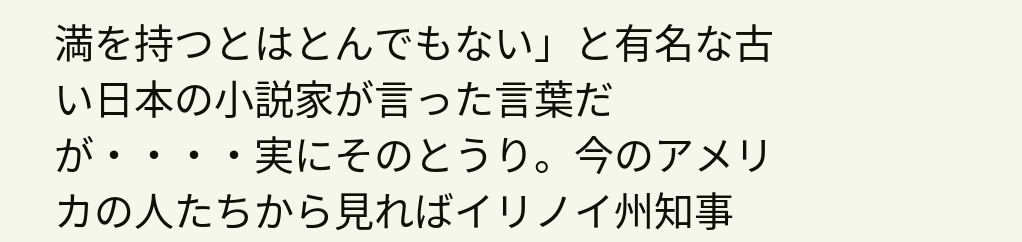満を持つとはとんでもない」と有名な古い日本の小説家が言った言葉だが・・・・実にそのとうり。今のアメリカの人たちから見ればイリノイ州知事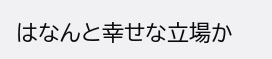はなんと幸せな立場か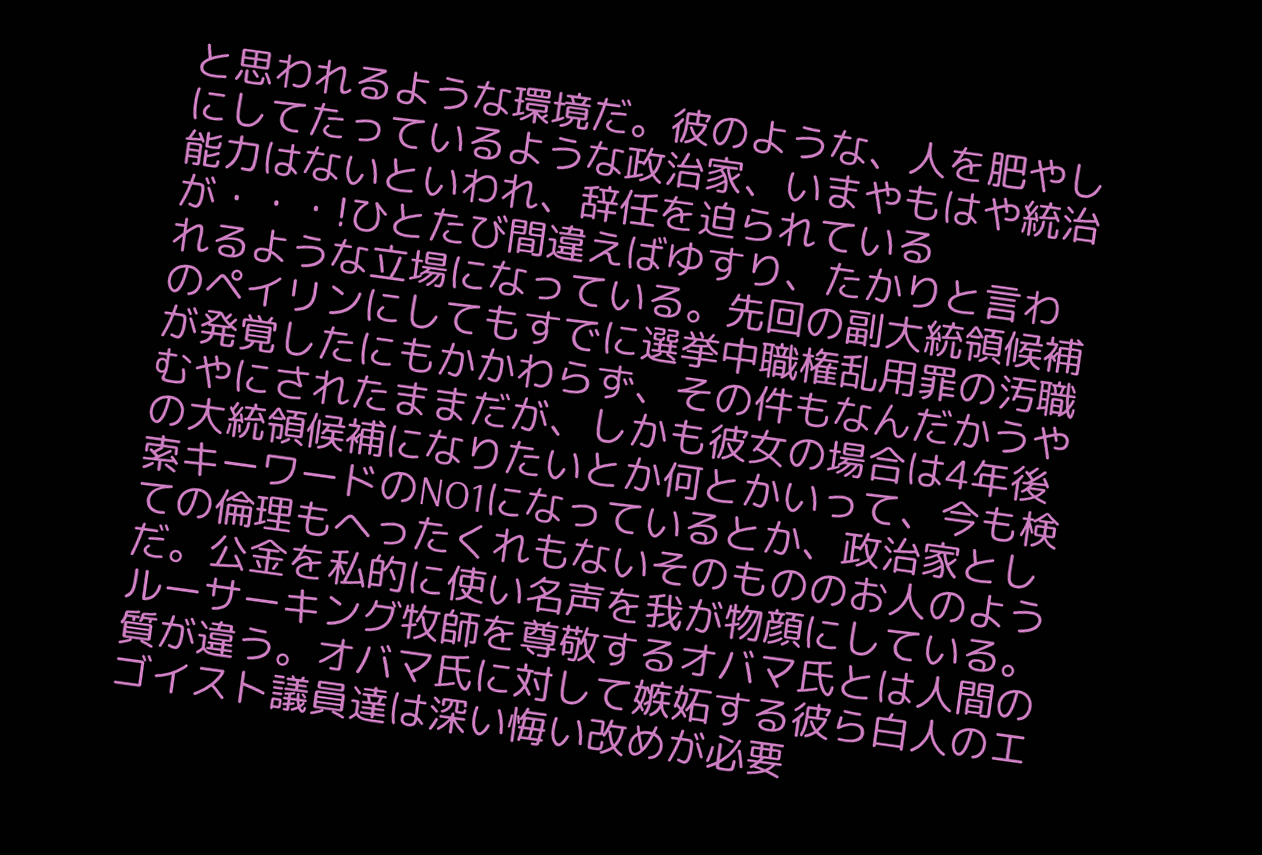と思われるような環境だ。彼のような、人を肥やしにしてたっているような政治家、いまやもはや統治能力はないといわれ、辞任を迫られているが・・・!ひとたび間違えばゆすり、たかりと言われるような立場になっている。先回の副大統領候補のペイリンにしてもすでに選挙中職権乱用罪の汚職が発覚したにもかかわらず、その件もなんだかうやむやにされたままだが、しかも彼女の場合は4年後の大統領候補になりたいとか何とかいって、今も検索キーワードのNO1になっているとか、政治家としての倫理もへったくれもないそのもののお人のようだ。公金を私的に使い名声を我が物顔にしている。ルーサーキング牧師を尊敬するオバマ氏とは人間の質が違う。オバマ氏に対して嫉妬する彼ら白人のエゴイスト議員達は深い悔い改めが必要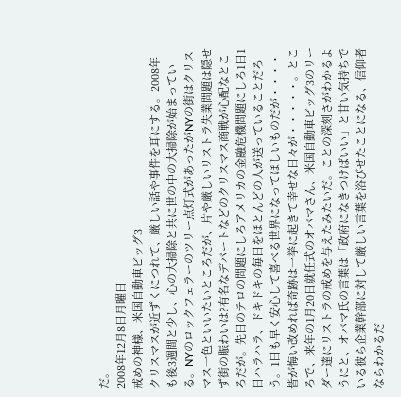だ。
2008年12月8日月曜日
戒めの神様、米国自動車ビッグ3
クリスマスが近ずくにつれて、厳しい話や事件を耳にする。2008年も後3週間と少し、心の大掃除と共に世の中の大掃除が始まっている。NYのロックフェラーのツリー点灯式があったがNYの街はクリスマス一色といいたいところだが、片や厳しいリストラ失業問題は隠せず街の賑わいは?有名なデパートなどのクリスマス商戦が心配なところだが。先日のテロの問題にしろアメリカの金融危機問題にしろ1日1日ハラハラ、ドキドキの毎日をほとんどの人が送っていることだろう。1日も早く安心して喜べる世界になってほしいものだが・・・・皆が悔い改めれば奇跡は一挙に起きて幸せな日々が・・・・・。ところで、来年の1月20日就任式のオバマさん、米国自動車ビッグ3のリーダー達にリストラの戒めを与えたみたいだ。ことの深刻さがわかるようにと、オバマ氏の言葉は「政府になきつけばいい」と甘い気持ちでいる彼ら企業幹部に対して厳しい言葉を浴びせたことになる、信仰者ならわかるだ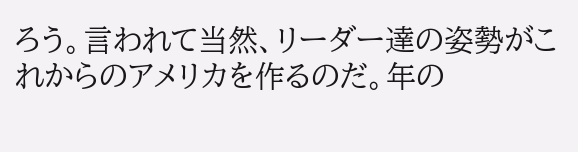ろう。言われて当然、リーダー達の姿勢がこれからのアメリカを作るのだ。年の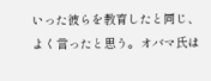いった彼らを教育したと同じ、よく言ったと思う。オバマ氏は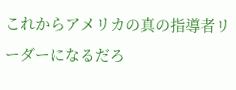これからアメリカの真の指導者リーダーになるだろ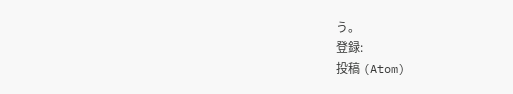う。
登録:
投稿 (Atom)